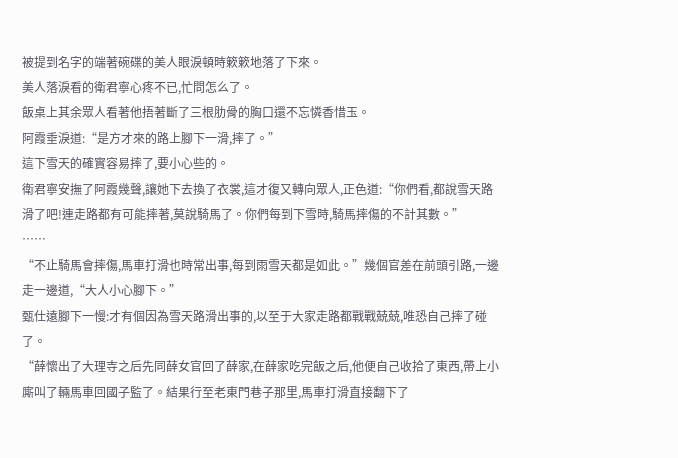被提到名字的端著碗碟的美人眼淚頓時簌簌地落了下來。
美人落淚看的衛君寧心疼不已,忙問怎么了。
飯桌上其余眾人看著他捂著斷了三根肋骨的胸口還不忘憐香惜玉。
阿霞垂淚道:“是方才來的路上腳下一滑,摔了。”
這下雪天的確實容易摔了,要小心些的。
衛君寧安撫了阿霞幾聲,讓她下去換了衣裳,這才復又轉向眾人,正色道:“你們看,都說雪天路滑了吧!連走路都有可能摔著,莫說騎馬了。你們每到下雪時,騎馬摔傷的不計其數。”
……
“不止騎馬會摔傷,馬車打滑也時常出事,每到雨雪天都是如此。”幾個官差在前頭引路,一邊走一邊道,“大人小心腳下。”
甄仕遠腳下一慢:才有個因為雪天路滑出事的,以至于大家走路都戰戰兢兢,唯恐自己摔了碰了。
“薛懷出了大理寺之后先同薛女官回了薛家,在薛家吃完飯之后,他便自己收拾了東西,帶上小廝叫了輛馬車回國子監了。結果行至老東門巷子那里,馬車打滑直接翻下了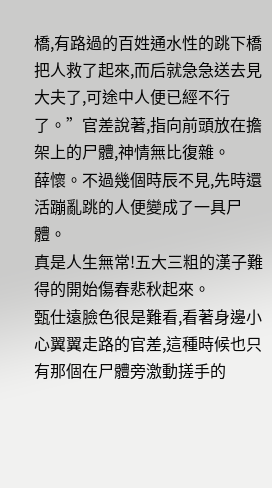橋,有路過的百姓通水性的跳下橋把人救了起來,而后就急急送去見大夫了,可途中人便已經不行了。”官差說著,指向前頭放在擔架上的尸體,神情無比復雜。
薛懷。不過幾個時辰不見,先時還活蹦亂跳的人便變成了一具尸體。
真是人生無常!五大三粗的漢子難得的開始傷春悲秋起來。
甄仕遠臉色很是難看,看著身邊小心翼翼走路的官差,這種時候也只有那個在尸體旁激動搓手的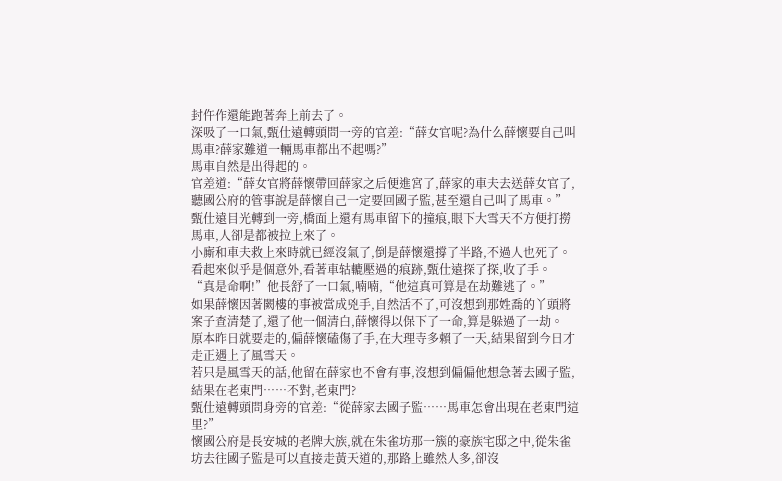封仵作還能跑著奔上前去了。
深吸了一口氣,甄仕遠轉頭問一旁的官差:“薛女官呢?為什么薛懷要自己叫馬車?薛家難道一輛馬車都出不起嗎?”
馬車自然是出得起的。
官差道:“薛女官將薛懷帶回薛家之后便進宮了,薛家的車夫去送薛女官了,聽國公府的管事說是薛懷自己一定要回國子監,甚至還自己叫了馬車。”
甄仕遠目光轉到一旁,橋面上還有馬車留下的撞痕,眼下大雪天不方便打撈馬車,人卻是都被拉上來了。
小廝和車夫救上來時就已經沒氣了,倒是薛懷還撐了半路,不過人也死了。
看起來似乎是個意外,看著車轱轆壓過的痕跡,甄仕遠探了探,收了手。
“真是命啊!”他長舒了一口氣,喃喃,“他這真可算是在劫難逃了。”
如果薛懷因著闕樓的事被當成兇手,自然活不了,可沒想到那姓喬的丫頭將案子查清楚了,還了他一個清白,薛懷得以保下了一命,算是躲過了一劫。
原本昨日就要走的,偏薛懷磕傷了手,在大理寺多賴了一天,結果留到今日才走正遇上了風雪天。
若只是風雪天的話,他留在薛家也不會有事,沒想到偏偏他想急著去國子監,結果在老東門……不對,老東門?
甄仕遠轉頭問身旁的官差:“從薛家去國子監……馬車怎會出現在老東門這里?”
懷國公府是長安城的老牌大族,就在朱雀坊那一簇的豪族宅邸之中,從朱雀坊去往國子監是可以直接走黃天道的,那路上雖然人多,卻沒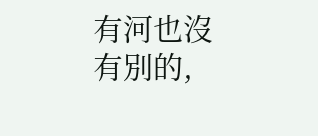有河也沒有別的,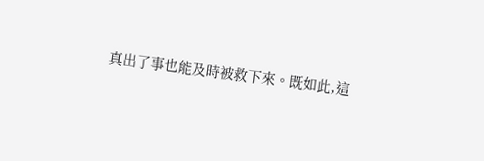真出了事也能及時被救下來。既如此,這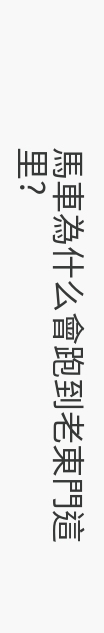馬車為什么會跑到老東門這里?